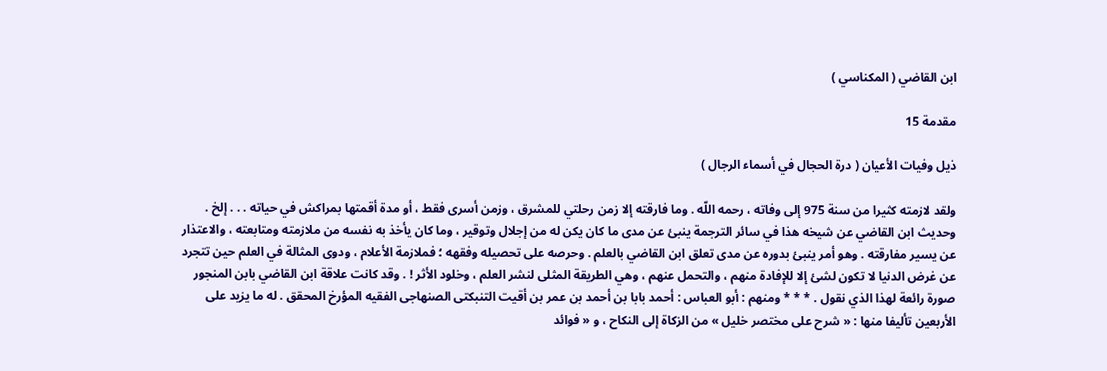ابن القاضي ( المكناسي )

مقدمة 15

ذيل وفيات الأعيان ( درة الحجال في أسماء الرجال )

ولقد لازمته كثيرا من سنة 975 إلى وفاته ، رحمه اللّه . وما فارقته إلا زمن رحلتي للمشرق ، وزمن أسرى فقط ، أو مدة أقمتها بمراكش في حياته . . . إلخ . وحديث ابن القاضي عن شيخه هذا في سائر الترجمة ينبئ عن مدى ما كان يكن له من إجلال وتوقير ، وما كان يأخذ به نفسه من ملازمته ومتابعته ، والاعتذار عن يسير مفارقته . وهو أمر ينبئ بدوره عن مدى تعلق ابن القاضي بالعلم . وحرصه على تحصيله وفقهه ؛ فملازمة الأعلام ، ودوى المثالة في العلم حين تتجرد عن غرض الدنيا لا تكون لشئ إلا للإفادة منهم ، والتحمل عنهم ، وهي الطريقة المثلى لنشر العلم ، وخلود الأثر ! . وقد كانت علاقة ابن القاضي بابن المنجور صورة رائعة لهذا الذي نقول . * * * ومنهم : أبو العباس : أحمد بابا بن أحمد بن عمر بن أقيت التنبكتى الصنهاجى الفقيه المؤرخ المحقق . له ما يزيد على الأربعين تأليفا منها : « شرح على مختصر خليل » من الزكاة إلى النكاح ، و « فوائد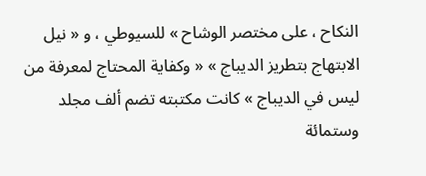النكاح ، على مختصر الوشاح » للسيوطي ، و « نيل الابتهاج بتطريز الديباج » « وكفاية المحتاج لمعرفة من ليس في الديباج » كانت مكتبته تضم ألف مجلد وستمائة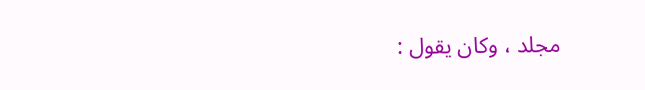مجلد ، وكان يقول :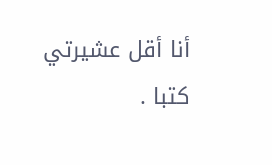أنا أقل عشيرتي كتبا .